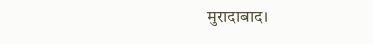मुरादाबाद।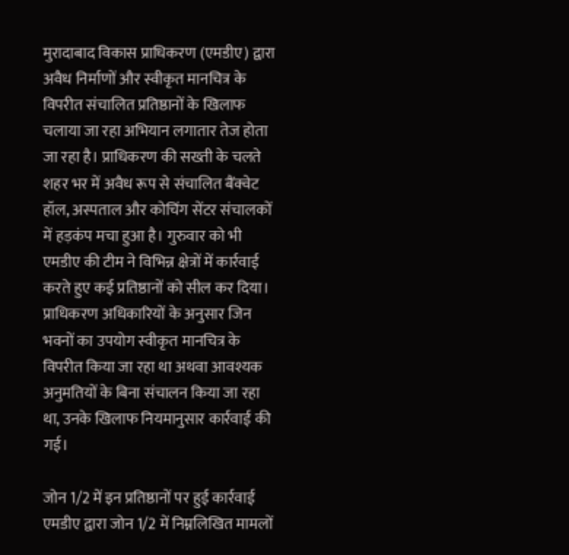मुरादाबाद विकास प्राधिकरण (एमडीए) द्वारा अवैध निर्माणों और स्वीकृत मानचित्र के विपरीत संचालित प्रतिष्ठानों के खिलाफ चलाया जा रहा अभियान लगातार तेज होता जा रहा है। प्राधिकरण की सख्ती के चलते शहर भर में अवैध रूप से संचालित बैंक्वेट हॉल, अस्पताल और कोचिंग सेंटर संचालकों में हड़कंप मचा हुआ है। गुरुवार को भी एमडीए की टीम ने विभिन्न क्षेत्रों में कार्रवाई करते हुए कई प्रतिष्ठानों को सील कर दिया।
प्राधिकरण अधिकारियों के अनुसार जिन भवनों का उपयोग स्वीकृत मानचित्र के विपरीत किया जा रहा था अथवा आवश्यक अनुमतियों के बिना संचालन किया जा रहा था, उनके खिलाफ नियमानुसार कार्रवाई की गई।

जोन 1/2 में इन प्रतिष्ठानों पर हुई कार्रवाई
एमडीए द्वारा जोन 1/2 में निम्नलिखित मामलों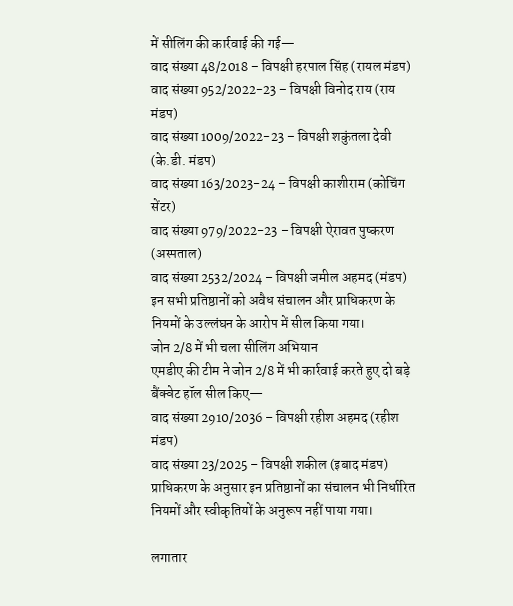में सीलिंग की कार्रवाई की गई—
वाद संख्या 48/2018 – विपक्षी हरपाल सिंह (रायल मंडप)
वाद संख्या 952/2022-23 – विपक्षी विनोद राय (राय मंडप)
वाद संख्या 1009/2022-23 – विपक्षी शकुंतला देवी (के.डी. मंडप)
वाद संख्या 163/2023-24 – विपक्षी काशीराम (कोचिंग सेंटर)
वाद संख्या 979/2022-23 – विपक्षी ऐरावत पुष्करण (अस्पताल)
वाद संख्या 2532/2024 – विपक्षी जमील अहमद (मंडप)
इन सभी प्रतिष्ठानों को अवैध संचालन और प्राधिकरण के नियमों के उल्लंघन के आरोप में सील किया गया।
जोन 2/8 में भी चला सीलिंग अभियान
एमडीए की टीम ने जोन 2/8 में भी कार्रवाई करते हुए दो बड़े बैंक्वेट हॉल सील किए—
वाद संख्या 2910/2036 – विपक्षी रहीश अहमद (रहीश मंडप)
वाद संख्या 23/2025 – विपक्षी शकील (इबाद मंडप)
प्राधिकरण के अनुसार इन प्रतिष्ठानों का संचालन भी निर्धारित नियमों और स्वीकृतियों के अनुरूप नहीं पाया गया।

लगातार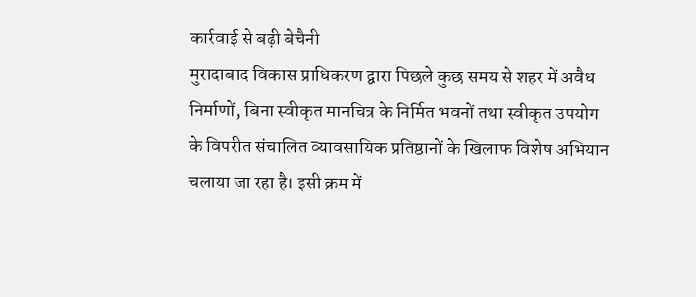कार्रवाई से बढ़ी बेचैनी
मुरादाबाद विकास प्राधिकरण द्वारा पिछले कुछ समय से शहर में अवैध निर्माणों, बिना स्वीकृत मानचित्र के निर्मित भवनों तथा स्वीकृत उपयोग के विपरीत संचालित व्यावसायिक प्रतिष्ठानों के खिलाफ विशेष अभियान चलाया जा रहा है। इसी क्रम में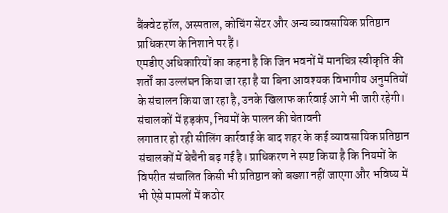बैंक्वेट हॉल, अस्पताल, कोचिंग सेंटर और अन्य व्यावसायिक प्रतिष्ठान प्राधिकरण के निशाने पर हैं।
एमडीए अधिकारियों का कहना है कि जिन भवनों में मानचित्र स्वीकृति की शर्तों का उल्लंघन किया जा रहा है या बिना आवश्यक विभागीय अनुमतियों के संचालन किया जा रहा है, उनके खिलाफ कार्रवाई आगे भी जारी रहेगी।
संचालकों में हड़कंप, नियमों के पालन की चेतावनी
लगातार हो रही सीलिंग कार्रवाई के बाद शहर के कई व्यावसायिक प्रतिष्ठान संचालकों में बेचैनी बढ़ गई है। प्राधिकरण ने स्पष्ट किया है कि नियमों के विपरीत संचालित किसी भी प्रतिष्ठान को बख्शा नहीं जाएगा और भविष्य में भी ऐसे मामलों में कठोर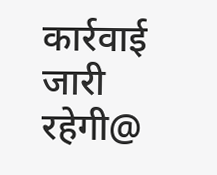कार्रवाई जारी रहेगी@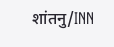शांतनु/INN